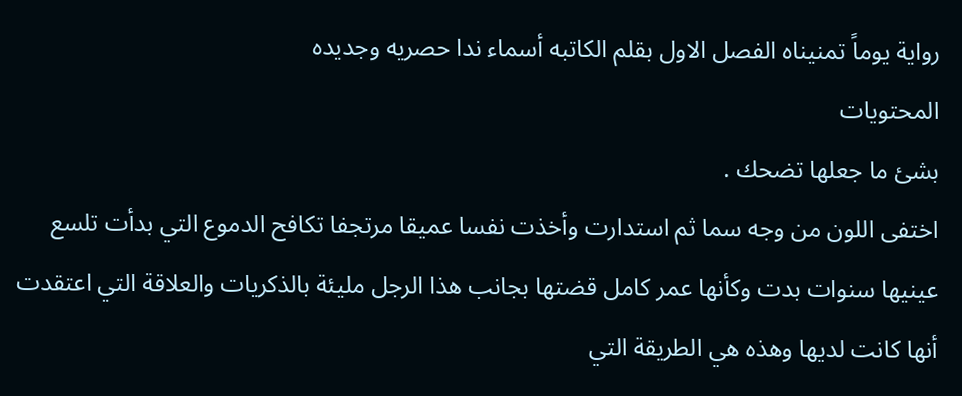رواية يوماً تمنيناه الفصل الاول بقلم الكاتبه أسماء ندا حصريه وجديده
المحتويات
بشئ ما جعلها تضحك .
اختفى اللون من وجه سما ثم استدارت وأخذت نفسا عميقا مرتجفا تكافح الدموع التي بدأت تلسع عينيها سنوات بدت وكأنها عمر كامل قضتها بجانب هذا الرجل مليئة بالذكريات والعلاقة التي اعتقدت أنها كانت لديها وهذه هي الطريقة التي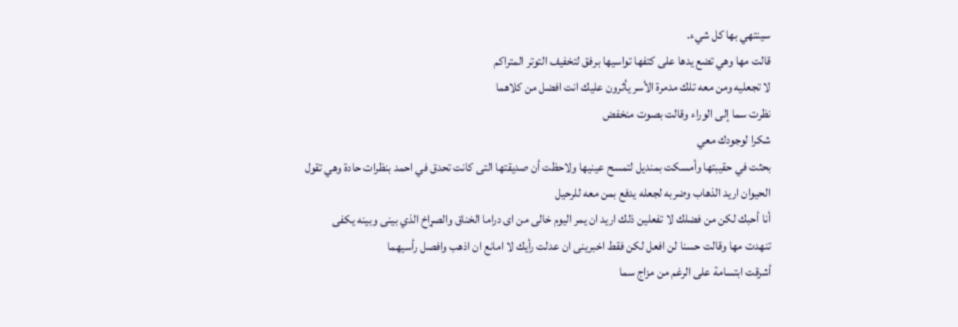سينتهي بها كل شيء.
قالت مها وهي تضع يدها على كتفها تواسيها برفق لتخفيف التوتر المتراكم
لا تجعليه ومن معه تلك مدمرة الأسر يأثرون عليك انت افضل من كلاهما
نظرت سما إلى الوراء وقالت بصوت منخفض
شكرا لوجودك معي
بحثت في حقيبتها وأمسكت بمنديل لتمسح عينيها ولاحظت أن صديقتها التى كانت تحدق في احمد بنظرات حادة وهي تقول
الحيوان اريد الذهاب وضربه لجعله يدفع بمن معه للرحيل
أنا أحبك لكن من فضلك لا تفعلين ذلك اريد ان يمر اليوم خالى من اى دراما الخناق والصړاخ الذي بينى وبينه يكفى
تنهدت مها وقالت حسنا لن افعل لكن فقط اخبرينى ان عدلت رأيك لا امانع ان اذهب وافصل رأسيهما
أشرقت ابتسامة على الرغم من مزاج سما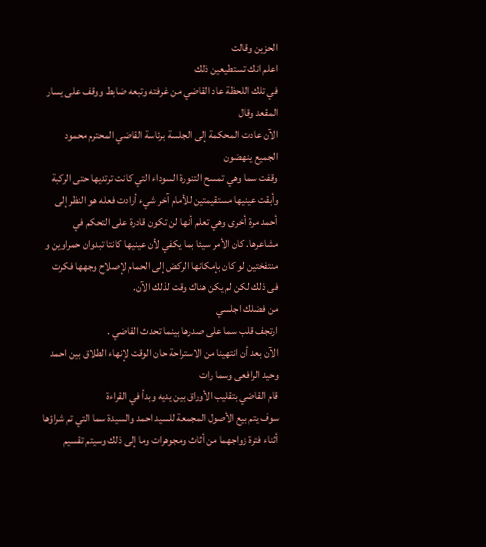الحزين وقالت
اعلم انك تستطيعين ذلك
في تلك اللحظة عاد القاضي من غرفته وتبعه ضابط ووقف على يسار المقعد وقال
الآن عادت المحكمة إلى الجلسة برئاسة القاضي المحترم محمود الجميع ينهضون
وقفت سما وهي تمسح التنورة السوداء التي كانت ترتديها حتى الركبة وأبقت عينيها مستقيمتين للأمام آخر شيء أرادت فعله هو النظر إلى أحمد مرة أخرى وهي تعلم أنها لن تكون قادرة على التحكم في مشاعرها. كان الأمر سيئا بما يكفي لأن عينيها كانتا تبدوان حمراوين و منتفختين لو كان بإمكانها الركض إلى الحمام لإصلاح وجهها فكرت فى ذلك لكن لم يكن هناك وقت لذلك الآن.
من فضلك اجلسي
ارتجف قلب سما على صدرها بينما تحدث القاضي .
الآن بعد أن انتهينا من الاستراحة حان الوقت لإنهاء الطلاق بين احمد وحيد الرافعى وسما رات
قام القاضي بتقليب الأوراق بين يديه وبدأ في القراءة
سوف يتم بيع الأصول المجمعة للسيد احمد والسيدة سما التي تم شراؤها أثناء فترة زواجهما من أثاث ومجوهرات وما إلى ذلك وسيتم تقسيم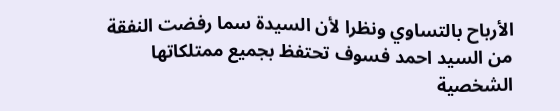الأرباح بالتساوي ونظرا لأن السيدة سما رفضت النفقة من السيد احمد فسوف تحتفظ بجميع ممتلكاتها الشخصية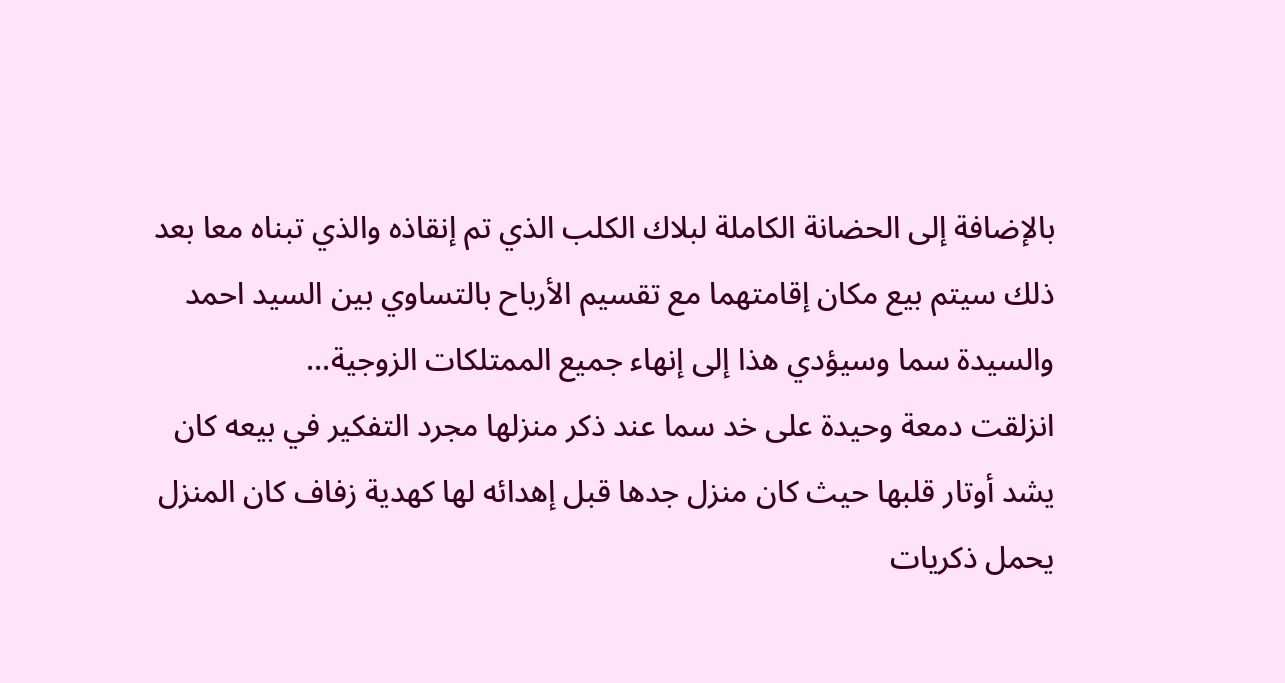بالإضافة إلى الحضانة الكاملة لبلاك الكلب الذي تم إنقاذه والذي تبناه معا بعد ذلك سيتم بيع مكان إقامتهما مع تقسيم الأرباح بالتساوي بين السيد احمد والسيدة سما وسيؤدي هذا إلى إنهاء جميع الممتلكات الزوجية...
انزلقت دمعة وحيدة على خد سما عند ذكر منزلها مجرد التفكير في بيعه كان يشد أوتار قلبها حيث كان منزل جدها قبل إهدائه لها كهدية زفاف كان المنزل يحمل ذكريات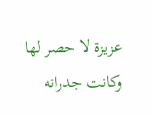عزيزة لا حصر لها وكانت جدرانه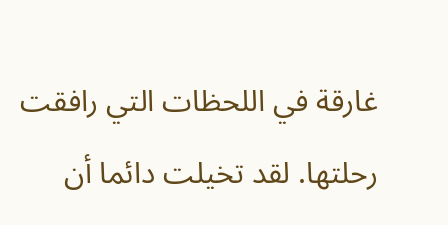غارقة في اللحظات التي رافقت رحلتها. لقد تخيلت دائما أن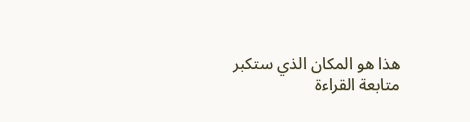هذا هو المكان الذي ستكبر
متابعة القراءة